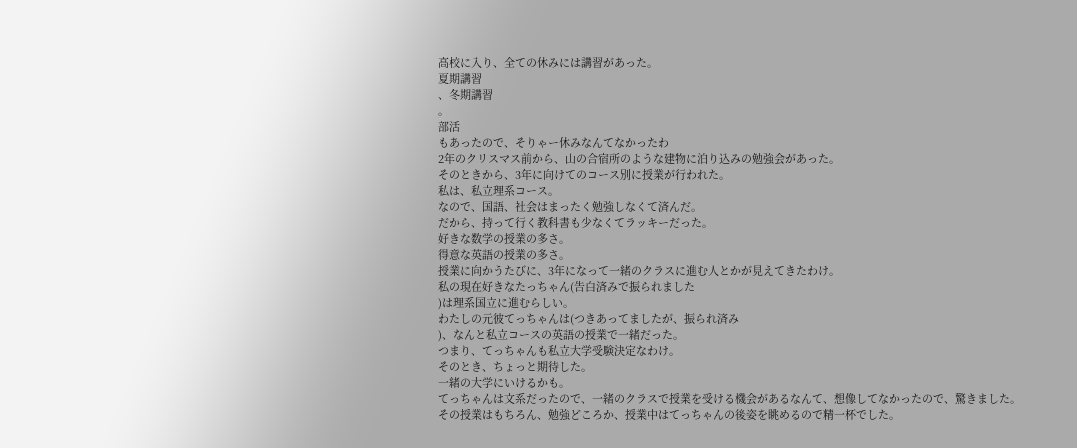高校に入り、全ての休みには講習があった。
夏期講習
、冬期講習
。
部活
もあったので、そりゃー休みなんてなかったわ
2年のクリスマス前から、山の合宿所のような建物に泊り込みの勉強会があった。
そのときから、3年に向けてのコース別に授業が行われた。
私は、私立理系コース。
なので、国語、社会はまったく勉強しなくて済んだ。
だから、持って行く教科書も少なくてラッキーだった。
好きな数学の授業の多さ。
得意な英語の授業の多さ。
授業に向かうたびに、3年になって一緒のクラスに進む人とかが見えてきたわけ。
私の現在好きなたっちゃん(告白済みで振られました
)は理系国立に進むらしい。
わたしの元彼てっちゃんは(つきあってましたが、振られ済み
)、なんと私立コースの英語の授業で一緒だった。
つまり、てっちゃんも私立大学受験決定なわけ。
そのとき、ちょっと期待した。
一緒の大学にいけるかも。
てっちゃんは文系だったので、一緒のクラスで授業を受ける機会があるなんて、想像してなかったので、驚きました。
その授業はもちろん、勉強どころか、授業中はてっちゃんの後姿を眺めるので精一杯でした。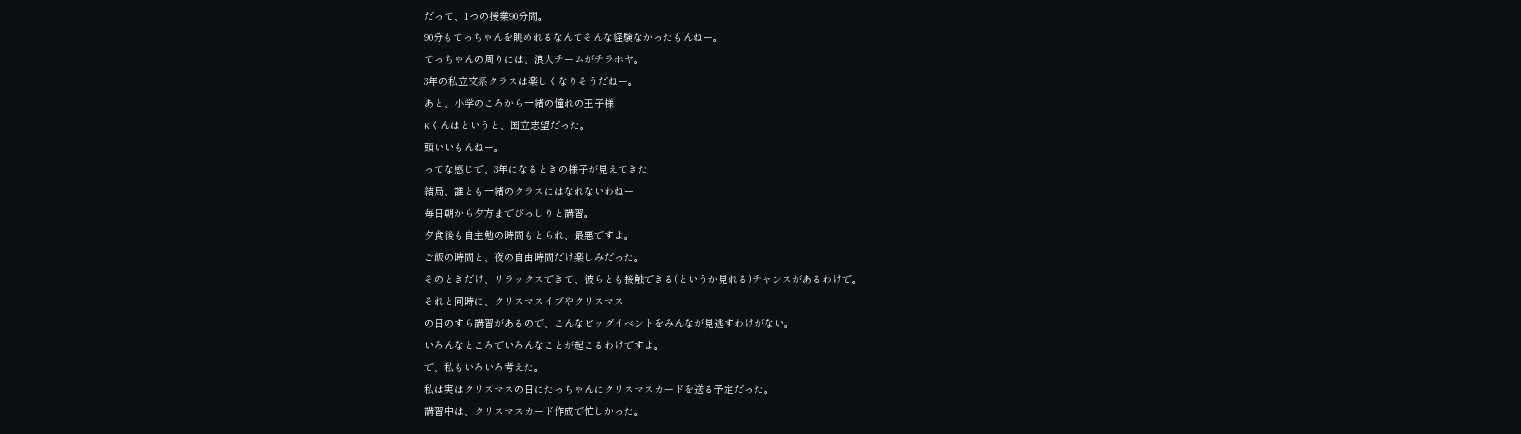だって、1つの授業90分間。
90分もてっちゃんを眺めれるなんてそんな経験なかったもんねー。
てっちゃんの周りには、浪人チームがチラホヤ。
3年の私立文系クラスは楽しくなりそうだねー。
あと、小学のころから一緒の憧れの王子様
Kくんはというと、国立志望だった。
頭いいもんねー。
ってな感じで、3年になるときの様子が見えてきた
結局、誰とも一緒のクラスにはなれないわねー
毎日朝から夕方までびっしりと講習。
夕食後も自主勉の時間もとられ、最悪ですよ。
ご飯の時間と、夜の自由時間だけ楽しみだった。
そのときだけ、リラックスできて、彼らとも接触できる(というか見れる)チャンスがあるわけで。
それと同時に、クリスマスイブやクリスマス
の日のすら講習があるので、こんなビッグイベントをみんなが見逃すわけがない。
いろんなところでいろんなことが起こるわけですよ。
で、私もいろいろ考えた。
私は実はクリスマスの日にたっちゃんにクリスマスカードを送る予定だった。
講習中は、クリスマスカード作成で忙しかった。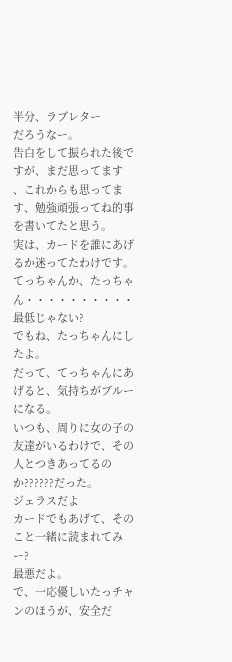半分、ラブレター
だろうなー。
告白をして振られた後ですが、まだ思ってます
、これからも思ってます、勉強頑張ってね的事を書いてたと思う。
実は、カードを誰にあげるか迷ってたわけです。
てっちゃんか、たっちゃん・・・・・・・・・・
最低じゃない?
でもね、たっちゃんにしたよ。
だって、てっちゃんにあげると、気持ちがブルーになる。
いつも、周りに女の子の友達がいるわけで、その人とつきあってるのか??????だった。
ジェラスだよ
カードでもあげて、そのこと一緒に読まれてみー?
最悪だよ。
で、一応優しいたっチャンのほうが、安全だ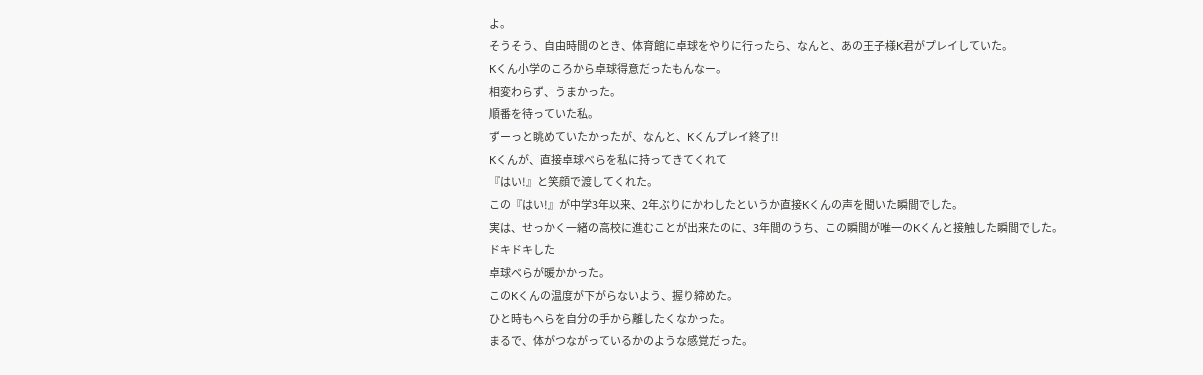よ。
そうそう、自由時間のとき、体育館に卓球をやりに行ったら、なんと、あの王子様K君がプレイしていた。
Kくん小学のころから卓球得意だったもんなー。
相変わらず、うまかった。
順番を待っていた私。
ずーっと眺めていたかったが、なんと、Kくんプレイ終了!!
Kくんが、直接卓球べらを私に持ってきてくれて
『はい!』と笑顔で渡してくれた。
この『はい!』が中学3年以来、2年ぶりにかわしたというか直接Kくんの声を聞いた瞬間でした。
実は、せっかく一緒の高校に進むことが出来たのに、3年間のうち、この瞬間が唯一のKくんと接触した瞬間でした。
ドキドキした
卓球べらが暖かかった。
このKくんの温度が下がらないよう、握り締めた。
ひと時もへらを自分の手から離したくなかった。
まるで、体がつながっているかのような感覚だった。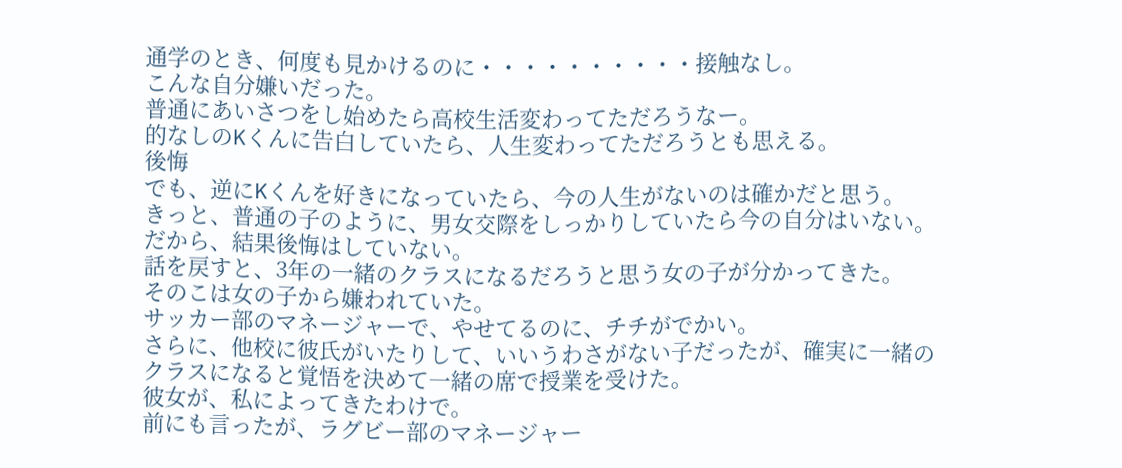通学のとき、何度も見かけるのに・・・・・・・・・・接触なし。
こんな自分嫌いだった。
普通にあいさつをし始めたら高校生活変わってただろうなー。
的なしのKくんに告白していたら、人生変わってただろうとも思える。
後悔
でも、逆にKくんを好きになっていたら、今の人生がないのは確かだと思う。
きっと、普通の子のように、男女交際をしっかりしていたら今の自分はいない。
だから、結果後悔はしていない。
話を戻すと、3年の一緒のクラスになるだろうと思う女の子が分かってきた。
そのこは女の子から嫌われていた。
サッカー部のマネージャーで、やせてるのに、チチがでかい。
さらに、他校に彼氏がいたりして、いいうわさがない子だったが、確実に一緒のクラスになると覚悟を決めて一緒の席で授業を受けた。
彼女が、私によってきたわけで。
前にも言ったが、ラグビー部のマネージャー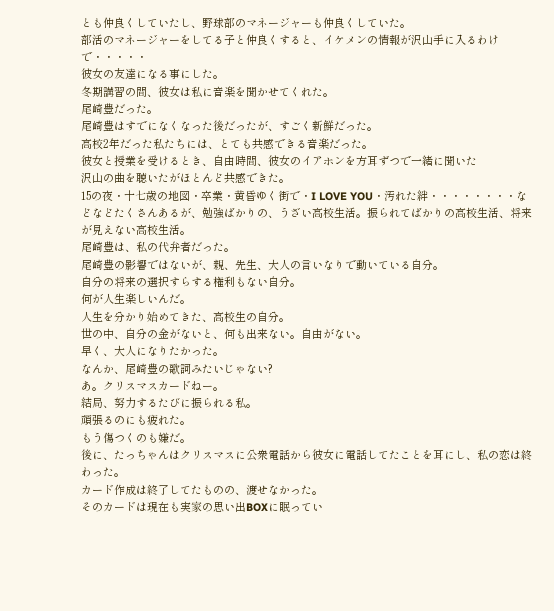とも仲良くしていたし、野球部のマネージャーも仲良くしていた。
部活のマネージャーをしてる子と仲良くすると、イケメンの情報が沢山手に入るわけで・・・・・
彼女の友達になる事にした。
冬期講習の間、彼女は私に音楽を聞かせてくれた。
尾崎豊だった。
尾崎豊はすでになくなった後だったが、すごく新鮮だった。
高校2年だった私たちには、とても共感できる音楽だった。
彼女と授業を受けるとき、自由時間、彼女のイアホンを方耳ずつで一緒に聞いた
沢山の曲を聴いたがほとんど共感できた。
15の夜・十七歳の地図・卒業・黄昏ゆく街で・I LOVE YOU・汚れた絆・・・・・・・・などなどたくさんあるが、勉強ばかりの、うざい高校生活。振られてばかりの高校生活、将来が見えない高校生活。
尾崎豊は、私の代弁者だった。
尾崎豊の影響ではないが、親、先生、大人の言いなりで動いている自分。
自分の将来の選択すらする権利もない自分。
何が人生楽しいんだ。
人生を分かり始めてきた、高校生の自分。
世の中、自分の金がないと、何も出来ない。自由がない。
早く、大人になりたかった。
なんか、尾崎豊の歌詞みたいじゃない?
あ。クリスマスカードねー。
結局、努力するたびに振られる私。
頑張るのにも疲れた。
もう傷つくのも嫌だ。
後に、たっちゃんはクリスマスに公衆電話から彼女に電話してたことを耳にし、私の恋は終わった。
カード作成は終了してたものの、渡せなかった。
そのカードは現在も実家の思い出BOXに眠ってい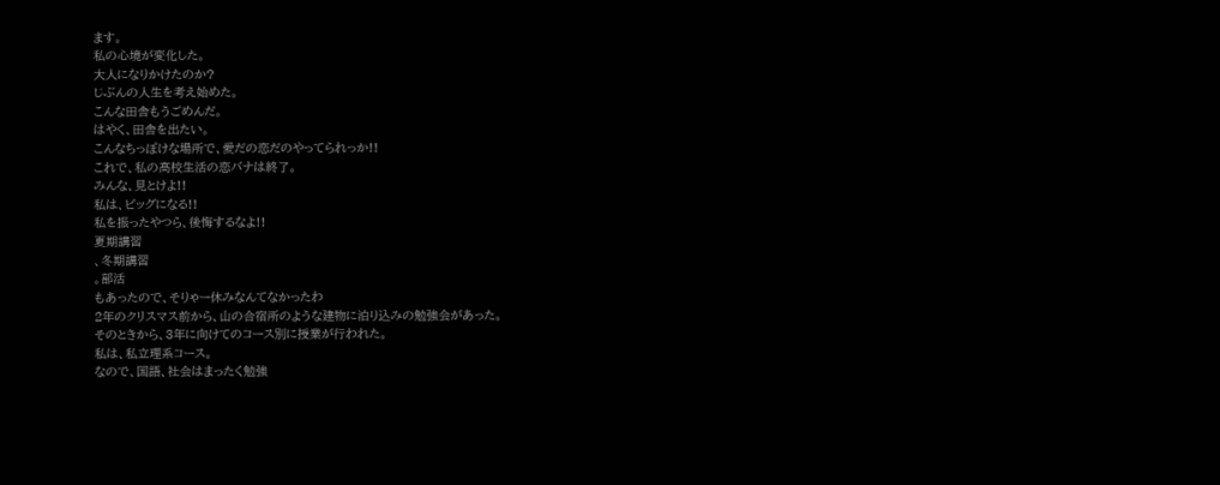ます。
私の心境が変化した。
大人になりかけたのか?
じぶんの人生を考え始めた。
こんな田舎もうごめんだ。
はやく、田舎を出たい。
こんなちっぽけな場所で、愛だの恋だのやってられっか!!
これで、私の高校生活の恋バナは終了。
みんな、見とけよ!!
私は、ビッグになる!!
私を振ったやつら、後悔するなよ!!
夏期講習
、冬期講習
。部活
もあったので、そりゃー休みなんてなかったわ
2年のクリスマス前から、山の合宿所のような建物に泊り込みの勉強会があった。
そのときから、3年に向けてのコース別に授業が行われた。
私は、私立理系コース。
なので、国語、社会はまったく勉強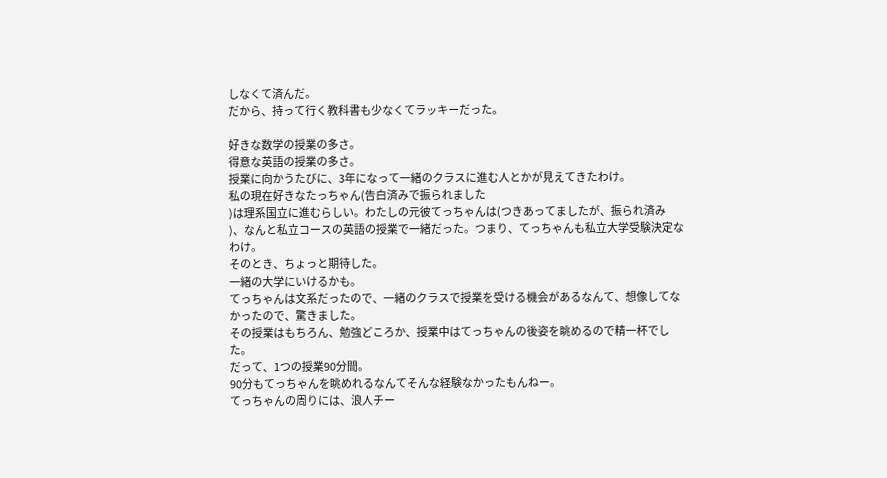しなくて済んだ。
だから、持って行く教科書も少なくてラッキーだった。

好きな数学の授業の多さ。
得意な英語の授業の多さ。
授業に向かうたびに、3年になって一緒のクラスに進む人とかが見えてきたわけ。
私の現在好きなたっちゃん(告白済みで振られました
)は理系国立に進むらしい。わたしの元彼てっちゃんは(つきあってましたが、振られ済み
)、なんと私立コースの英語の授業で一緒だった。つまり、てっちゃんも私立大学受験決定なわけ。
そのとき、ちょっと期待した。
一緒の大学にいけるかも。
てっちゃんは文系だったので、一緒のクラスで授業を受ける機会があるなんて、想像してなかったので、驚きました。
その授業はもちろん、勉強どころか、授業中はてっちゃんの後姿を眺めるので精一杯でした。
だって、1つの授業90分間。
90分もてっちゃんを眺めれるなんてそんな経験なかったもんねー。
てっちゃんの周りには、浪人チー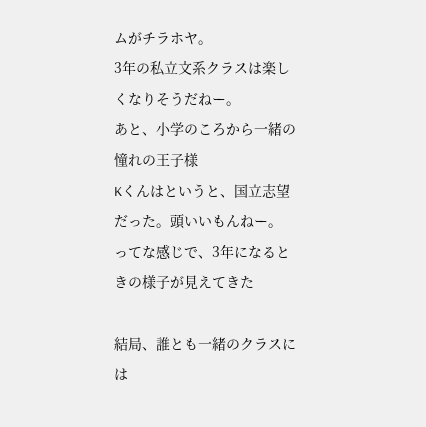ムがチラホヤ。
3年の私立文系クラスは楽しくなりそうだねー。
あと、小学のころから一緒の憧れの王子様
Kくんはというと、国立志望だった。頭いいもんねー。
ってな感じで、3年になるときの様子が見えてきた

結局、誰とも一緒のクラスには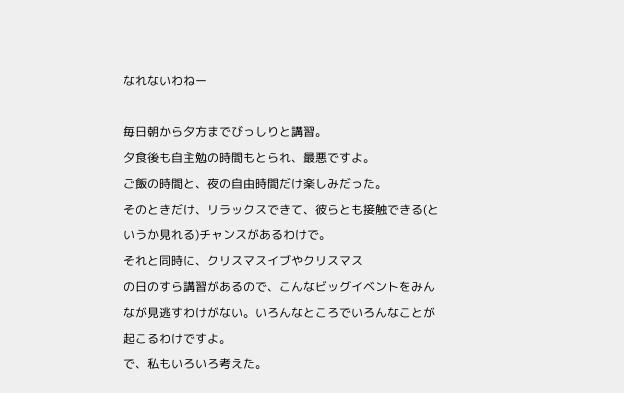なれないわねー

毎日朝から夕方までびっしりと講習。
夕食後も自主勉の時間もとられ、最悪ですよ。
ご飯の時間と、夜の自由時間だけ楽しみだった。
そのときだけ、リラックスできて、彼らとも接触できる(というか見れる)チャンスがあるわけで。
それと同時に、クリスマスイブやクリスマス
の日のすら講習があるので、こんなビッグイベントをみんなが見逃すわけがない。いろんなところでいろんなことが起こるわけですよ。
で、私もいろいろ考えた。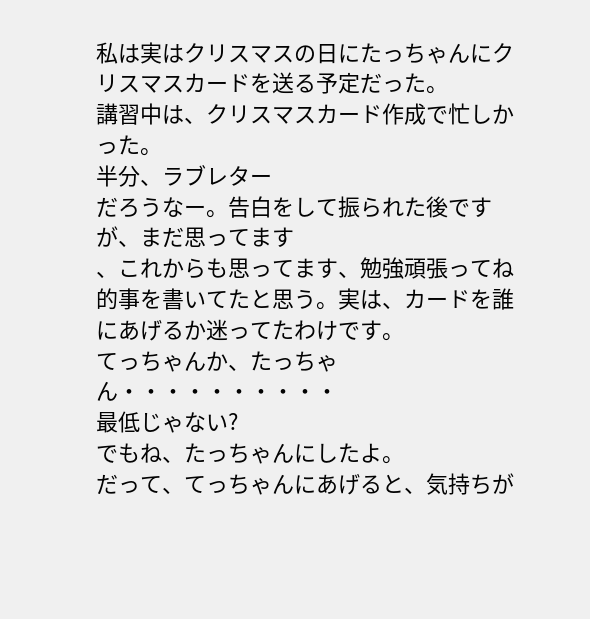私は実はクリスマスの日にたっちゃんにクリスマスカードを送る予定だった。
講習中は、クリスマスカード作成で忙しかった。
半分、ラブレター
だろうなー。告白をして振られた後ですが、まだ思ってます
、これからも思ってます、勉強頑張ってね的事を書いてたと思う。実は、カードを誰にあげるか迷ってたわけです。
てっちゃんか、たっちゃん・・・・・・・・・・
最低じゃない?
でもね、たっちゃんにしたよ。
だって、てっちゃんにあげると、気持ちが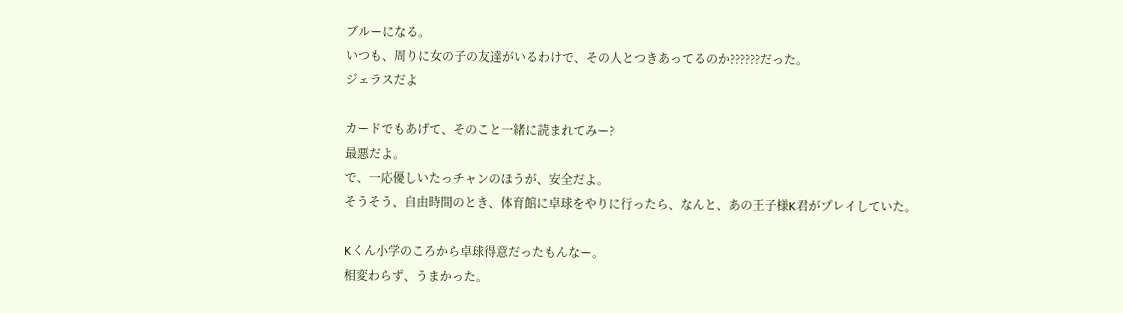ブルーになる。
いつも、周りに女の子の友達がいるわけで、その人とつきあってるのか??????だった。
ジェラスだよ

カードでもあげて、そのこと一緒に読まれてみー?
最悪だよ。
で、一応優しいたっチャンのほうが、安全だよ。
そうそう、自由時間のとき、体育館に卓球をやりに行ったら、なんと、あの王子様K君がプレイしていた。

Kくん小学のころから卓球得意だったもんなー。
相変わらず、うまかった。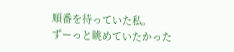順番を待っていた私。
ずーっと眺めていたかった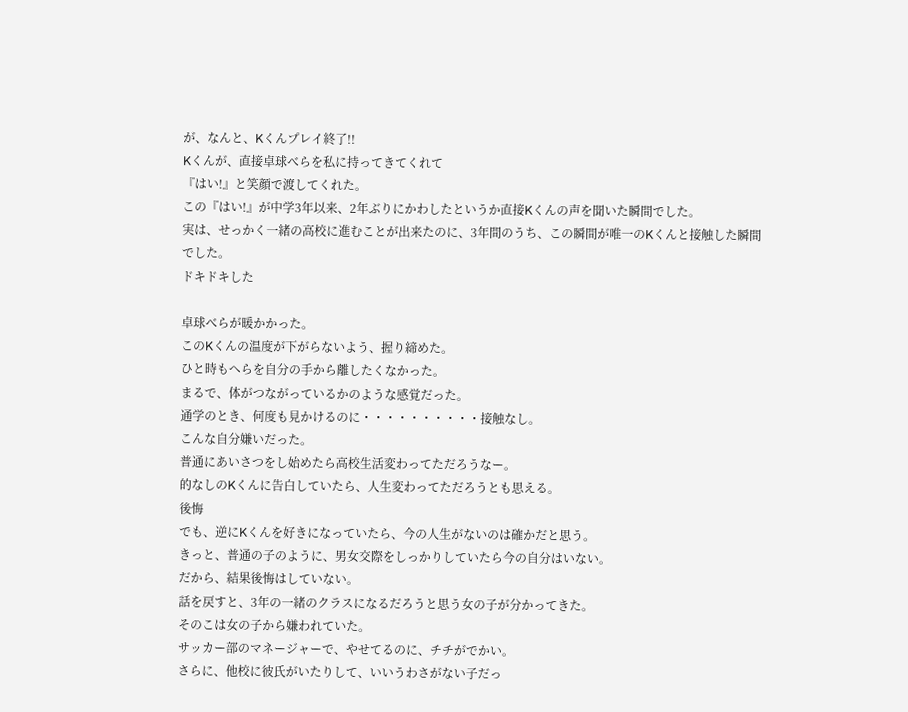が、なんと、Kくんプレイ終了!!
Kくんが、直接卓球べらを私に持ってきてくれて
『はい!』と笑顔で渡してくれた。
この『はい!』が中学3年以来、2年ぶりにかわしたというか直接Kくんの声を聞いた瞬間でした。
実は、せっかく一緒の高校に進むことが出来たのに、3年間のうち、この瞬間が唯一のKくんと接触した瞬間でした。
ドキドキした

卓球べらが暖かかった。
このKくんの温度が下がらないよう、握り締めた。
ひと時もへらを自分の手から離したくなかった。
まるで、体がつながっているかのような感覚だった。
通学のとき、何度も見かけるのに・・・・・・・・・・接触なし。
こんな自分嫌いだった。
普通にあいさつをし始めたら高校生活変わってただろうなー。
的なしのKくんに告白していたら、人生変わってただろうとも思える。
後悔
でも、逆にKくんを好きになっていたら、今の人生がないのは確かだと思う。
きっと、普通の子のように、男女交際をしっかりしていたら今の自分はいない。
だから、結果後悔はしていない。
話を戻すと、3年の一緒のクラスになるだろうと思う女の子が分かってきた。
そのこは女の子から嫌われていた。
サッカー部のマネージャーで、やせてるのに、チチがでかい。
さらに、他校に彼氏がいたりして、いいうわさがない子だっ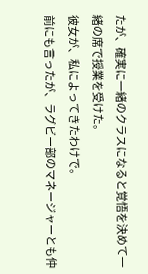たが、確実に一緒のクラスになると覚悟を決めて一緒の席で授業を受けた。
彼女が、私によってきたわけで。
前にも言ったが、ラグビー部のマネージャーとも仲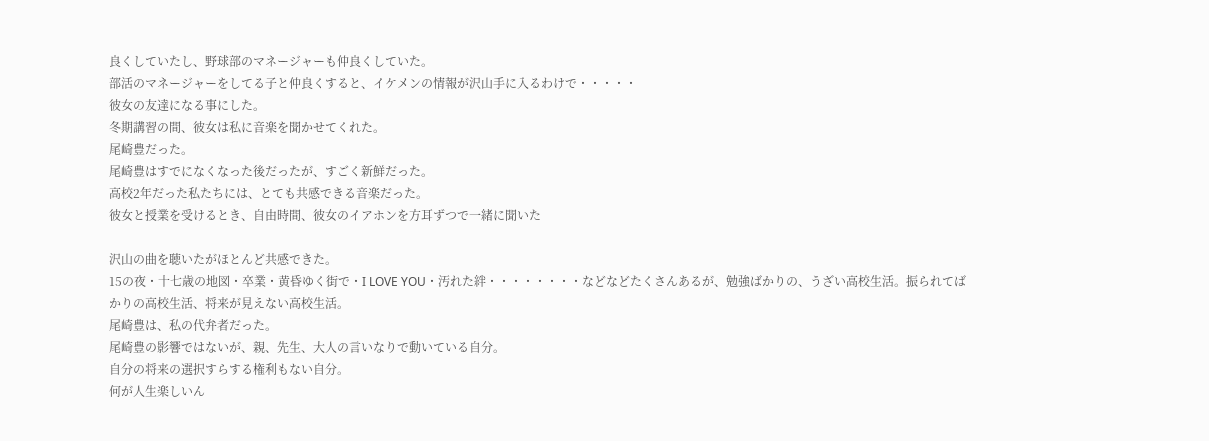良くしていたし、野球部のマネージャーも仲良くしていた。
部活のマネージャーをしてる子と仲良くすると、イケメンの情報が沢山手に入るわけで・・・・・
彼女の友達になる事にした。
冬期講習の間、彼女は私に音楽を聞かせてくれた。
尾崎豊だった。
尾崎豊はすでになくなった後だったが、すごく新鮮だった。
高校2年だった私たちには、とても共感できる音楽だった。
彼女と授業を受けるとき、自由時間、彼女のイアホンを方耳ずつで一緒に聞いた

沢山の曲を聴いたがほとんど共感できた。
15の夜・十七歳の地図・卒業・黄昏ゆく街で・I LOVE YOU・汚れた絆・・・・・・・・などなどたくさんあるが、勉強ばかりの、うざい高校生活。振られてばかりの高校生活、将来が見えない高校生活。
尾崎豊は、私の代弁者だった。
尾崎豊の影響ではないが、親、先生、大人の言いなりで動いている自分。
自分の将来の選択すらする権利もない自分。
何が人生楽しいん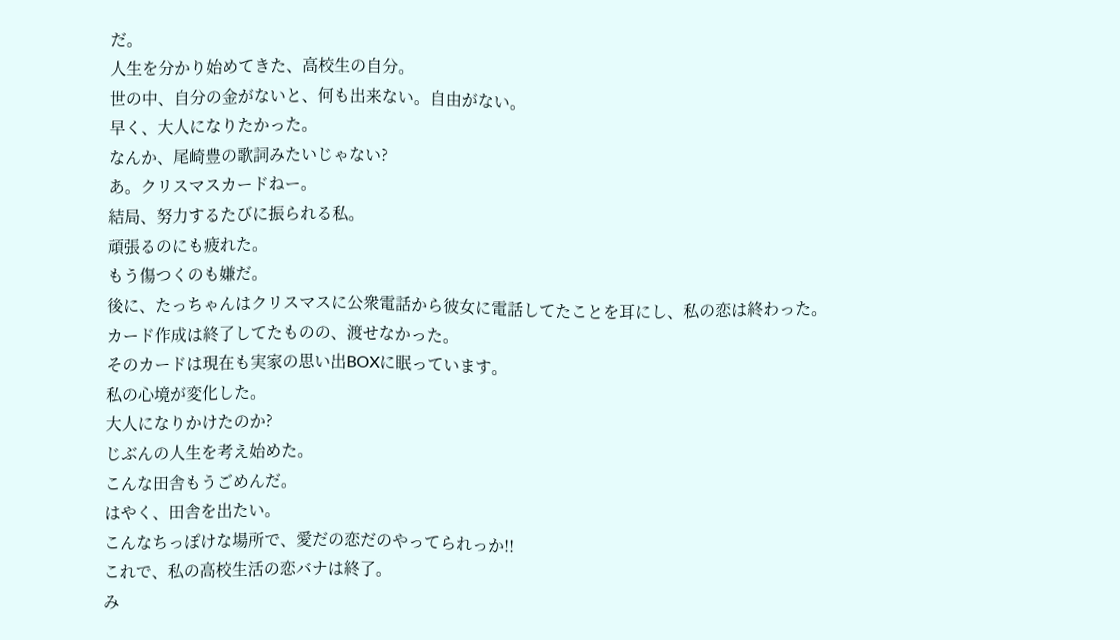だ。
人生を分かり始めてきた、高校生の自分。
世の中、自分の金がないと、何も出来ない。自由がない。
早く、大人になりたかった。
なんか、尾崎豊の歌詞みたいじゃない?
あ。クリスマスカードねー。
結局、努力するたびに振られる私。
頑張るのにも疲れた。
もう傷つくのも嫌だ。
後に、たっちゃんはクリスマスに公衆電話から彼女に電話してたことを耳にし、私の恋は終わった。
カード作成は終了してたものの、渡せなかった。
そのカードは現在も実家の思い出BOXに眠っています。
私の心境が変化した。
大人になりかけたのか?
じぶんの人生を考え始めた。
こんな田舎もうごめんだ。
はやく、田舎を出たい。
こんなちっぽけな場所で、愛だの恋だのやってられっか!!
これで、私の高校生活の恋バナは終了。
み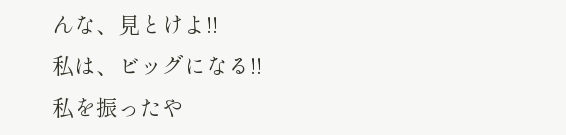んな、見とけよ!!
私は、ビッグになる!!
私を振ったや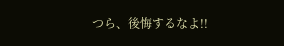つら、後悔するなよ!!